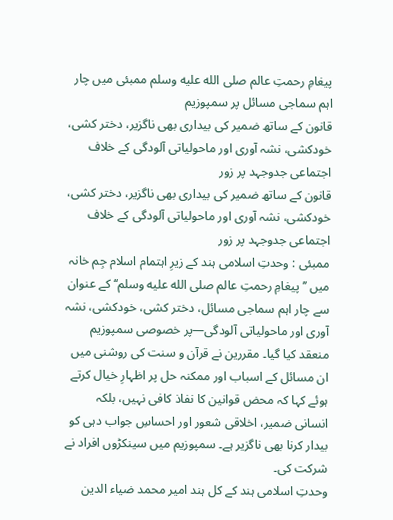پیغامِ رحمتِ عالم صلى الله عليه وسلم ممبئی میں چار اہم سماجی مسائل پر سمپوزیم
قانون کے ساتھ ضمیر کی بیداری بھی ناگزیر، دختر کشی، خودکشی، نشہ آوری اور ماحولیاتی آلودگی کے خلاف اجتماعی جدوجہد پر زور
قانون کے ساتھ ضمیر کی بیداری بھی ناگزیر، دختر کشی، خودکشی، نشہ آوری اور ماحولیاتی آلودگی کے خلاف اجتماعی جدوجہد پر زور
ممبئی : وحدتِ اسلامی ہند کے زیرِ اہتمام اسلام جِم خانہ میں ’’پیغامِ رحمتِ عالم صلى الله عليه وسلم‘‘ کے عنوان سے چار اہم سماجی مسائل، دختر کشی، خودکشی، نشہ آوری اور ماحولیاتی آلودگی—پر خصوصی سمپوزیم منعقد کیا گیا۔ مقررین نے قرآن و سنت کی روشنی میں ان مسائل کے اسباب اور ممکنہ حل پر اظہارِ خیال کرتے ہوئے کہا کہ محض قوانین کا نفاذ کافی نہیں، بلکہ انسانی ضمیر، اخلاقی شعور اور احساسِ جواب دہی کو بیدار کرنا بھی ناگزیر ہے۔ سمپوزیم میں سینکڑوں افراد نے شرکت کی۔
وحدتِ اسلامی ہند کے کل ہند امیر محمد ضیاء الدین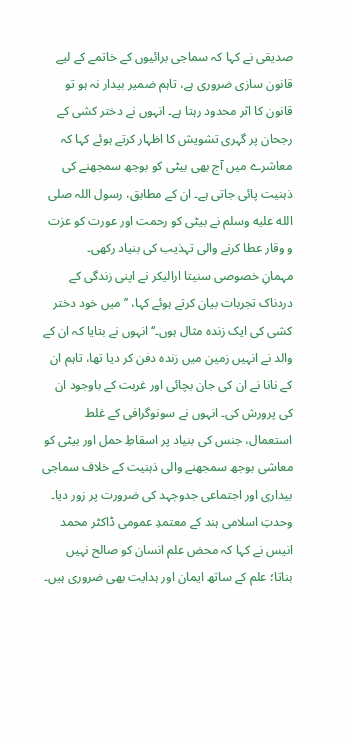صدیقی نے کہا کہ سماجی برائیوں کے خاتمے کے لیے قانون سازی ضروری ہے، تاہم ضمیر بیدار نہ ہو تو قانون کا اثر محدود رہتا ہے۔ انہوں نے دختر کشی کے رجحان پر گہری تشویش کا اظہار کرتے ہوئے کہا کہ معاشرے میں آج بھی بیٹی کو بوجھ سمجھنے کی ذہنیت پائی جاتی ہے۔ ان کے مطابق، رسول اللہ صلى الله عليه وسلم نے بیٹی کو رحمت اور عورت کو عزت و وقار عطا کرنے والی تہذیب کی بنیاد رکھی۔
مہمانِ خصوصی سنیتا ارالیکر نے اپنی زندگی کے دردناک تجربات بیان کرتے ہوئے کہا، ’’میں خود دختر کشی کی ایک زندہ مثال ہوں۔‘‘ انہوں نے بتایا کہ ان کے والد نے انہیں زمین میں زندہ دفن کر دیا تھا، تاہم ان کے نانا نے ان کی جان بچائی اور غربت کے باوجود ان کی پرورش کی۔ انہوں نے سونوگرافی کے غلط استعمال، جنس کی بنیاد پر اسقاطِ حمل اور بیٹی کو معاشی بوجھ سمجھنے والی ذہنیت کے خلاف سماجی بیداری اور اجتماعی جدوجہد کی ضرورت پر زور دیا۔
وحدتِ اسلامی ہند کے معتمدِ عمومی ڈاکٹر محمد انیس نے کہا کہ محض علم انسان کو صالح نہیں بناتا؛ علم کے ساتھ ایمان اور ہدایت بھی ضروری ہیں۔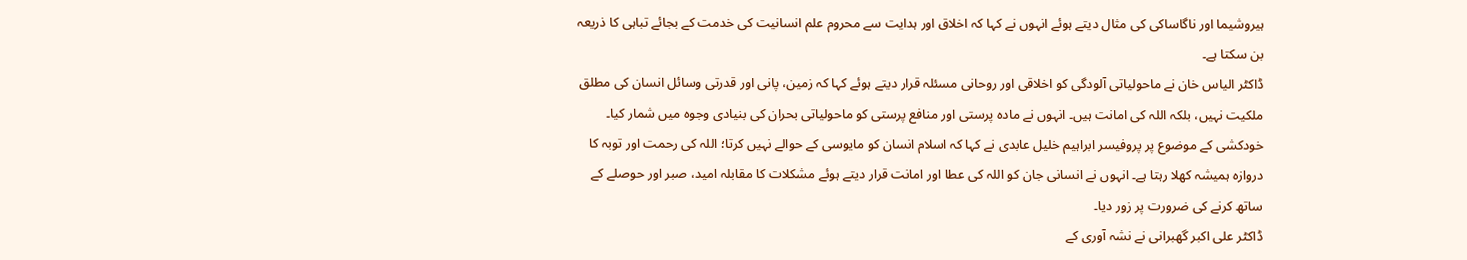ہیروشیما اور ناگاساکی کی مثال دیتے ہوئے انہوں نے کہا کہ اخلاق اور ہدایت سے محروم علم انسانیت کی خدمت کے بجائے تباہی کا ذریعہ بن سکتا ہے۔
ڈاکٹر الیاس خان نے ماحولیاتی آلودگی کو اخلاقی اور روحانی مسئلہ قرار دیتے ہوئے کہا کہ زمین، پانی اور قدرتی وسائل انسان کی مطلق ملکیت نہیں، بلکہ اللہ کی امانت ہیں۔ انہوں نے مادہ پرستی اور منافع پرستی کو ماحولیاتی بحران کی بنیادی وجوہ میں شمار کیا۔
خودکشی کے موضوع پر پروفیسر ابراہیم خلیل عابدی نے کہا کہ اسلام انسان کو مایوسی کے حوالے نہیں کرتا؛ اللہ کی رحمت اور توبہ کا دروازہ ہمیشہ کھلا رہتا ہے۔ انہوں نے انسانی جان کو اللہ کی عطا اور امانت قرار دیتے ہوئے مشکلات کا مقابلہ امید، صبر اور حوصلے کے ساتھ کرنے کی ضرورت پر زور دیا۔
ڈاکٹر علی اکبر گھبرانی نے نشہ آوری کے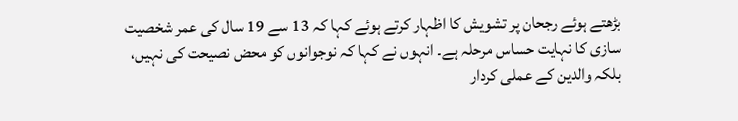بڑھتے ہوئے رجحان پر تشویش کا اظہار کرتے ہوئے کہا کہ 13 سے 19 سال کی عمر شخصیت سازی کا نہایت حساس مرحلہ ہے۔ انہوں نے کہا کہ نوجوانوں کو محض نصیحت کی نہیں، بلکہ والدین کے عملی کردار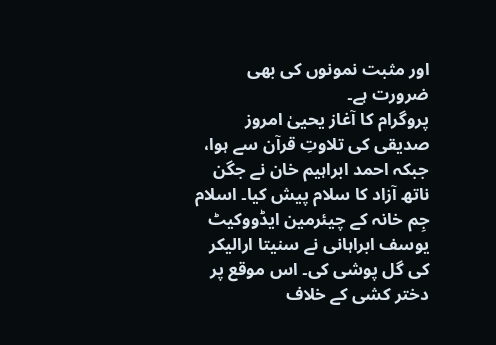اور مثبت نمونوں کی بھی ضرورت ہے۔
پروگرام کا آغاز یحییٰ امروز صدیقی کی تلاوتِ قرآن سے ہوا، جبکہ احمد ابراہیم خان نے جگن ناتھ آزاد کا سلام پیش کیا۔ اسلام جِم خانہ کے چیئرمین ایڈووکیٹ یوسف ابراہانی نے سنیتا ارالیکر کی گل پوشی کی۔ اس موقع پر دختر کشی کے خلاف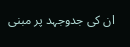ان کی جدوجہد پر مبنی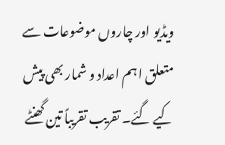ویڈیو اور چاروں موضوعات سے متعلق اہم اعداد و شمار بھی پیش کیے گئے۔ تقریب تقریباً تین گھنٹے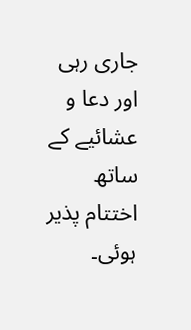جاری رہی اور دعا و عشائیے کے ساتھ اختتام پذیر ہوئی۔